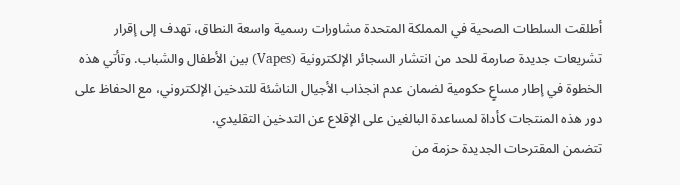أطلقت السلطات الصحية في المملكة المتحدة مشاورات رسمية واسعة النطاق، تهدف إلى إقرار تشريعات جديدة صارمة للحد من انتشار السجائر الإلكترونية (Vapes) بين الأطفال والشباب. وتأتي هذه الخطوة في إطار مساعٍ حكومية لضمان عدم انجذاب الأجيال الناشئة للتدخين الإلكتروني، مع الحفاظ على دور هذه المنتجات كأداة لمساعدة البالغين على الإقلاع عن التدخين التقليدي.
تتضمن المقترحات الجديدة حزمة من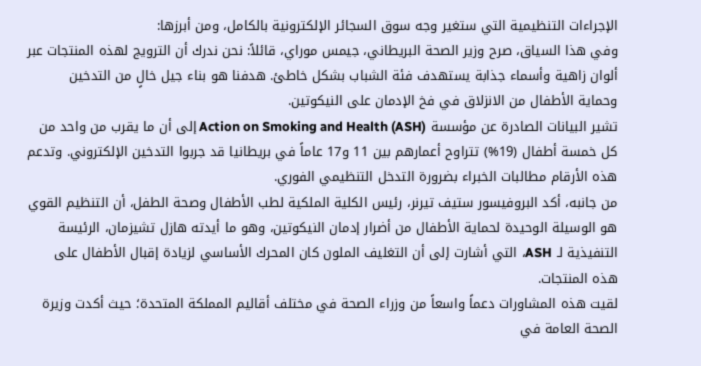الإجراءات التنظيمية التي ستغير وجه سوق السجائر الإلكترونية بالكامل، ومن أبرزها:
وفي هذا السياق، صرح وزير الصحة البريطاني، جيمس موراي، قائلاً: نحن ندرك أن الترويج لهذه المنتجات عبر ألوان زاهية وأسماء جذابة يستهدف فئة الشباب بشكل خاطئ. هدفنا هو بناء جيل خالٍ من التدخين وحماية الأطفال من الانزلاق في فخ الإدمان على النيكوتين.
تشير البيانات الصادرة عن مؤسسة Action on Smoking and Health (ASH) إلى أن ما يقرب من واحد من كل خمسة أطفال (19%) تتراوح أعمارهم بين 11 و17 عاماً في بريطانيا قد جربوا التدخين الإلكتروني. وتدعم هذه الأرقام مطالبات الخبراء بضرورة التدخل التنظيمي الفوري.
من جانبه، أكد البروفيسور ستيف تيرنر، رئيس الكلية الملكية لطب الأطفال وصحة الطفل، أن التنظيم القوي هو الوسيلة الوحيدة لحماية الأطفال من أضرار إدمان النيكوتين، وهو ما أيدته هازل تشيزمان، الرئيسة التنفيذية لـ ASH، التي أشارت إلى أن التغليف الملون كان المحرك الأساسي لزيادة إقبال الأطفال على هذه المنتجات.
لقيت هذه المشاورات دعماً واسعاً من وزراء الصحة في مختلف أقاليم المملكة المتحدة؛ حيث أكدت وزيرة الصحة العامة في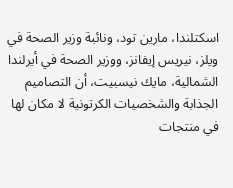اسكتلندا، مارين تود، ونائبة وزير الصحة في ويلز، نيريس إيفانز، ووزير الصحة في أيرلندا الشمالية، مايك نيسبيت، أن التصاميم الجذابة والشخصيات الكرتونية لا مكان لها في منتجات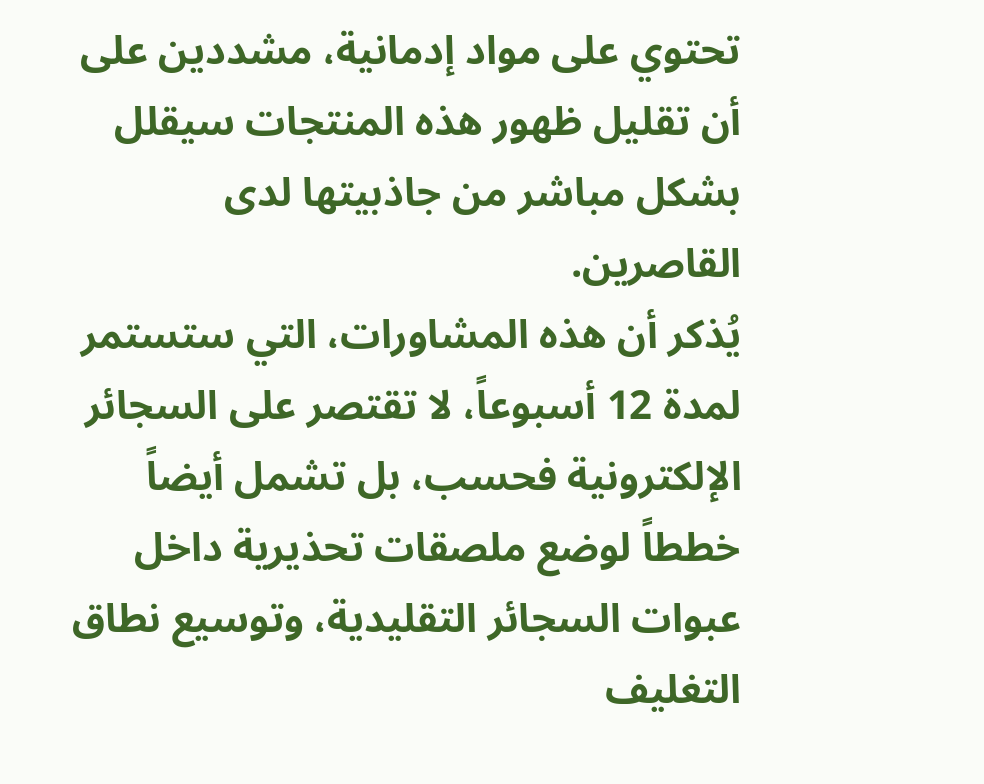تحتوي على مواد إدمانية، مشددين على أن تقليل ظهور هذه المنتجات سيقلل بشكل مباشر من جاذبيتها لدى القاصرين.
يُذكر أن هذه المشاورات، التي ستستمر لمدة 12 أسبوعاً، لا تقتصر على السجائر الإلكترونية فحسب، بل تشمل أيضاً خططاً لوضع ملصقات تحذيرية داخل عبوات السجائر التقليدية، وتوسيع نطاق التغليف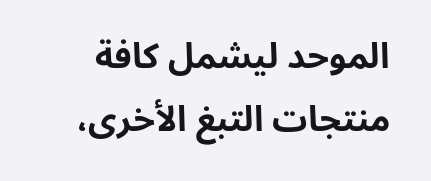الموحد ليشمل كافة منتجات التبغ الأخرى،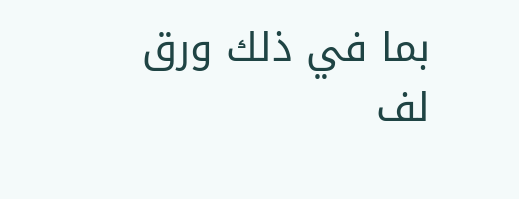بما في ذلك ورق لف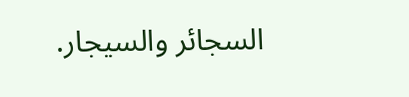السجائر والسيجار.